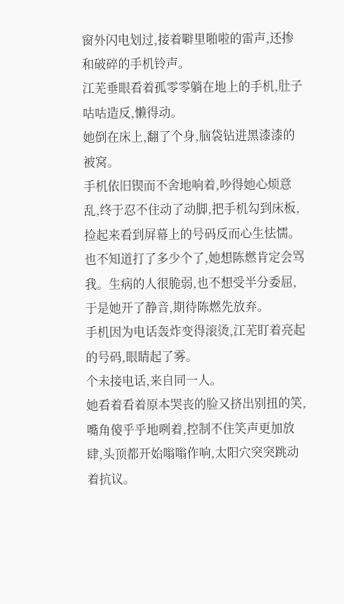窗外闪电划过,接着噼里啪啦的雷声,还掺和破碎的手机铃声。
江芜垂眼看着孤零零躺在地上的手机,肚子咕咕造反,懒得动。
她倒在床上,翻了个身,脑袋钻进黑漆漆的被窝。
手机依旧锲而不舍地响着,吵得她心烦意乱,终于忍不住动了动脚,把手机勾到床板,捡起来看到屏幕上的号码反而心生怯懦。
也不知道打了多少个了,她想陈燃肯定会骂我。生病的人很脆弱,也不想受半分委屈,于是她开了静音,期待陈燃先放弃。
手机因为电话轰炸变得滚烫,江芜盯着亮起的号码,眼睛起了雾。
个未接电话,来自同一人。
她看着看着原本哭丧的脸又挤出别扭的笑,嘴角傻乎乎地咧着,控制不住笑声更加放肆,头顶都开始嗡嗡作响,太阳穴突突跳动着抗议。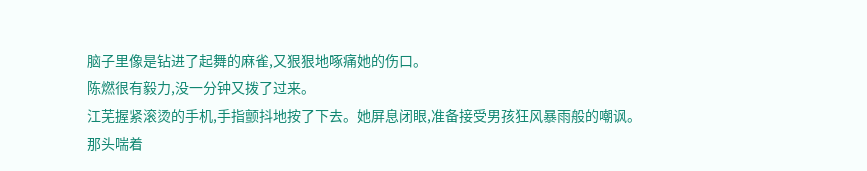脑子里像是钻进了起舞的麻雀,又狠狠地啄痛她的伤口。
陈燃很有毅力,没一分钟又拨了过来。
江芜握紧滚烫的手机,手指颤抖地按了下去。她屏息闭眼,准备接受男孩狂风暴雨般的嘲讽。
那头喘着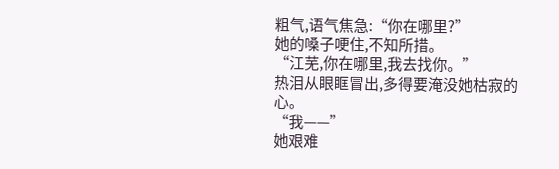粗气,语气焦急:“你在哪里?”
她的嗓子哽住,不知所措。
“江芜,你在哪里,我去找你。”
热泪从眼眶冒出,多得要淹没她枯寂的心。
“我——”
她艰难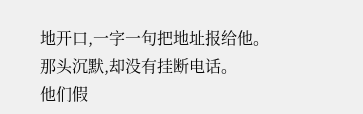地开口,一字一句把地址报给他。
那头沉默,却没有挂断电话。
他们假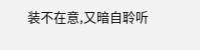装不在意,又暗自聆听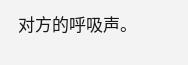对方的呼吸声。